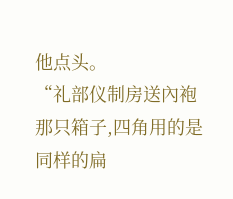他点头。
“礼部仪制房送內袍那只箱子,四角用的是同样的扁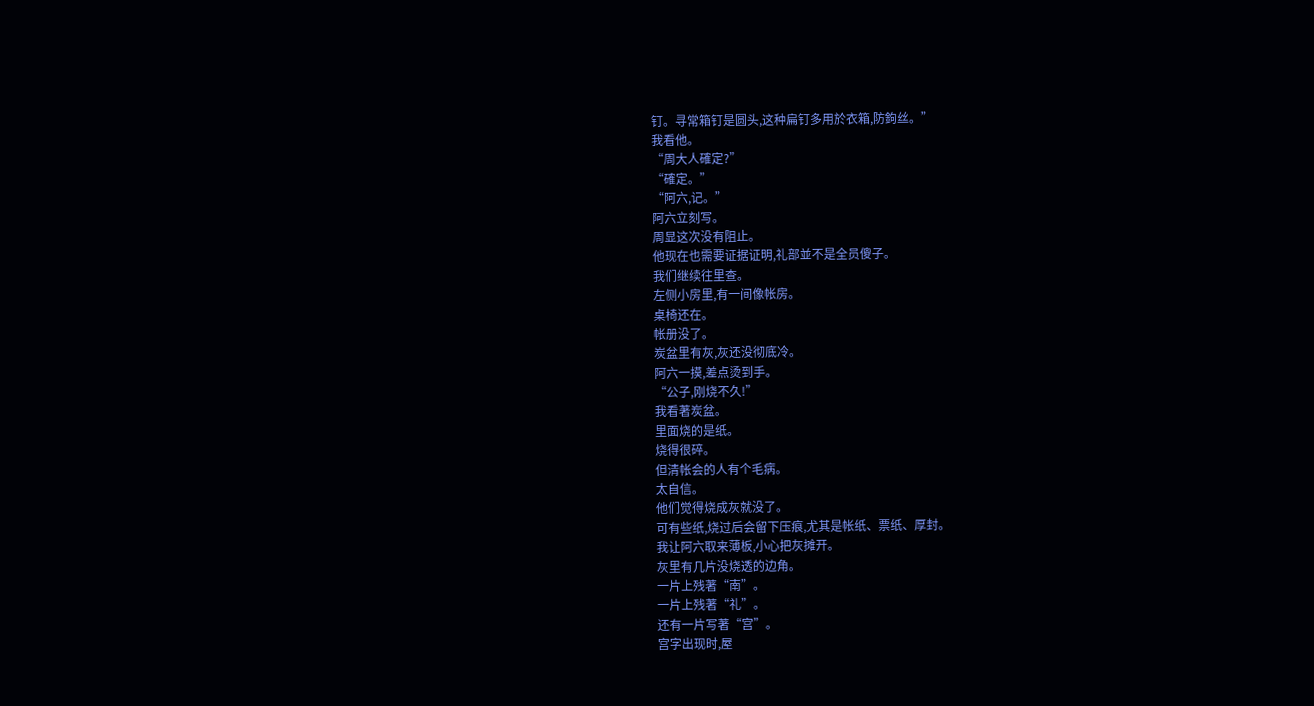钉。寻常箱钉是圆头,这种扁钉多用於衣箱,防鉤丝。”
我看他。
“周大人確定?”
“確定。”
“阿六,记。”
阿六立刻写。
周显这次没有阻止。
他现在也需要证据证明,礼部並不是全员傻子。
我们继续往里查。
左侧小房里,有一间像帐房。
桌椅还在。
帐册没了。
炭盆里有灰,灰还没彻底冷。
阿六一摸,差点烫到手。
“公子,刚烧不久!”
我看著炭盆。
里面烧的是纸。
烧得很碎。
但清帐会的人有个毛病。
太自信。
他们觉得烧成灰就没了。
可有些纸,烧过后会留下压痕,尤其是帐纸、票纸、厚封。
我让阿六取来薄板,小心把灰摊开。
灰里有几片没烧透的边角。
一片上残著“南”。
一片上残著“礼”。
还有一片写著“宫”。
宫字出现时,屋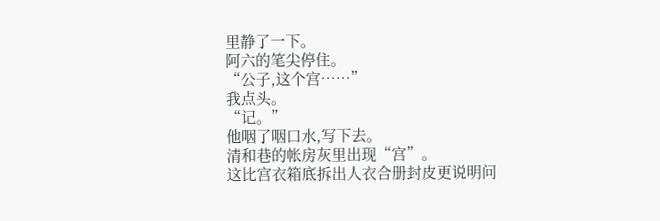里静了一下。
阿六的笔尖停住。
“公子,这个宫……”
我点头。
“记。”
他咽了咽口水,写下去。
清和巷的帐房灰里出现“宫”。
这比宫衣箱底拆出人衣合册封皮更说明问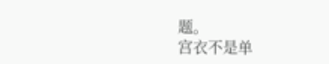题。
宫衣不是单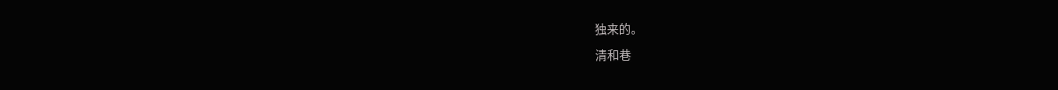独来的。
清和巷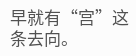早就有“宫”这条去向。